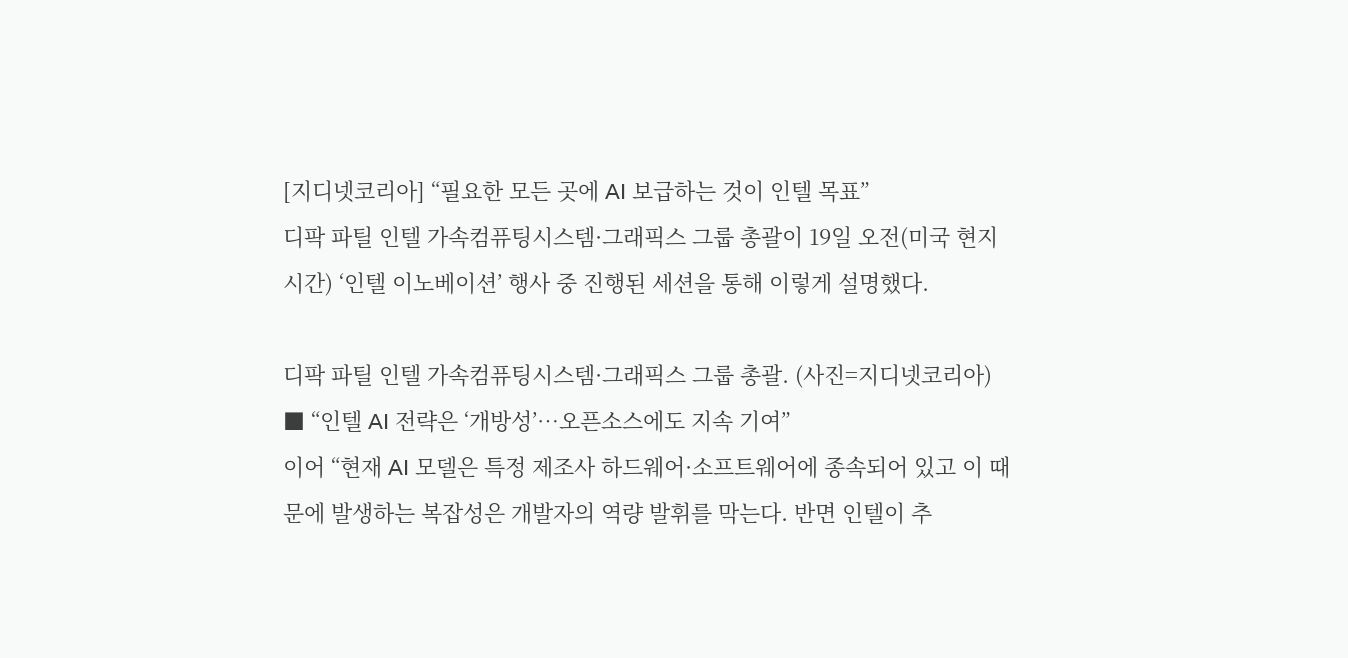[지디넷코리아] “필요한 모든 곳에 AI 보급하는 것이 인텔 목표”
디팍 파틸 인텔 가속컴퓨팅시스템·그래픽스 그룹 총괄이 19일 오전(미국 현지시간) ‘인텔 이노베이션’ 행사 중 진행된 세션을 통해 이렇게 설명했다.

디팍 파틸 인텔 가속컴퓨팅시스템·그래픽스 그룹 총괄. (사진=지디넷코리아)
■ “인텔 AI 전략은 ‘개방성’…오픈소스에도 지속 기여”
이어 “현재 AI 모델은 특정 제조사 하드웨어·소프트웨어에 종속되어 있고 이 때문에 발생하는 복잡성은 개발자의 역량 발휘를 막는다. 반면 인텔이 추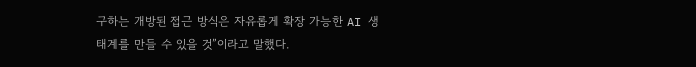구하는 개방된 접근 방식은 자유롭게 확장 가능한 AI 생태계를 만들 수 있을 것”이라고 말했다.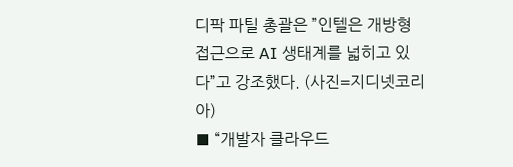디팍 파틸 총괄은 ”인텔은 개방형 접근으로 AI 생태계를 넓히고 있다”고 강조했다. (사진=지디넷코리아)
■ “개발자 클라우드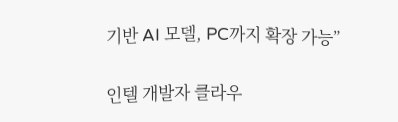기반 AI 모델, PC까지 확장 가능”

인텔 개발자 클라우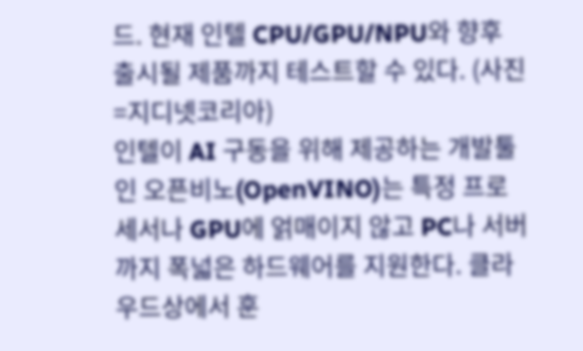드. 현재 인텔 CPU/GPU/NPU와 향후 출시될 제품까지 테스트할 수 있다. (사진=지디넷코리아)
인텔이 AI 구동을 위해 제공하는 개발툴인 오픈비노(OpenVINO)는 특정 프로세서나 GPU에 얽매이지 않고 PC나 서버까지 폭넓은 하드웨어를 지원한다. 클라우드상에서 훈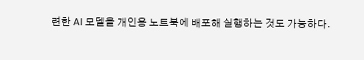련한 AI 모델을 개인용 노트북에 배포해 실행하는 것도 가능하다.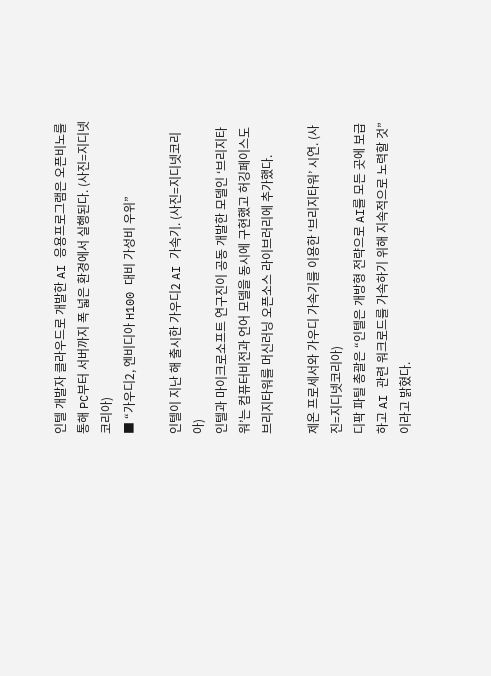인텔 개발자 클라우드로 개발한 AI 응용프로그램은 오픈비노를 통해 PC부터 서버까지 폭 넓은 환경에서 실행된다. (사진=지디넷코리아)
■ “가우디2, 엔비디아 H100 대비 가성비 우위”

인텔이 지난 해 출시한 가우디2 AI 가속기. (사진=지디넷코리아)
인텔과 마이크로소프트 연구진이 공동 개발한 모델인 ‘브리지타워’는 컴퓨터비전과 언어 모델을 동시에 구현했고 허깅페이스도 브리지타워를 머신러닝 오픈소스 라이브러리에 추가했다.

제온 프로세서와 가우디 가속기를 이용한 ‘브리지타워’ 시연. (사진=지디넷코리아)
디팍 파틸 총괄은 “인텔은 개방형 전략으로 AI를 모든 곳에 보급하고 AI 관련 워크로드를 가속하기 위해 지속적으로 노력할 것”이라고 밝혔다.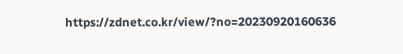https://zdnet.co.kr/view/?no=20230920160636